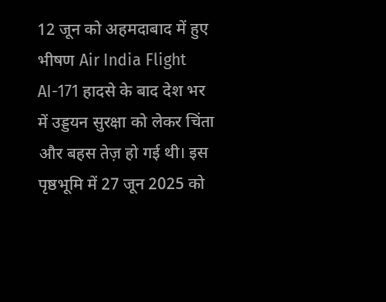12 जून को अहमदाबाद में हुए भीषण Air India Flight AI-171 हादसे के बाद देश भर में उड्डयन सुरक्षा को लेकर चिंता और बहस तेज़ हो गई थी। इस पृष्ठभूमि में 27 जून 2025 को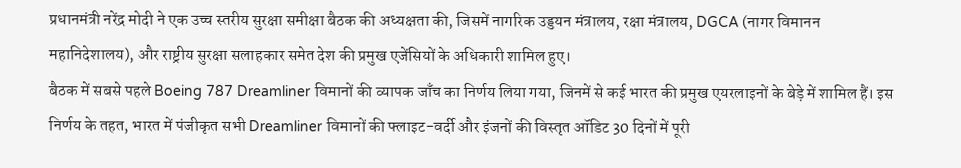प्रधानमंत्री नरेंद्र मोदी ने एक उच्च स्तरीय सुरक्षा समीक्षा बैठक की अध्यक्षता की, जिसमें नागरिक उड्डयन मंत्रालय, रक्षा मंत्रालय, DGCA (नागर विमानन महानिदेशालय), और राष्ट्रीय सुरक्षा सलाहकार समेत देश की प्रमुख एजेंसियों के अधिकारी शामिल हुए।
बैठक में सबसे पहले Boeing 787 Dreamliner विमानों की व्यापक जाँच का निर्णय लिया गया, जिनमें से कई भारत की प्रमुख एयरलाइनों के बेड़े में शामिल हैं। इस निर्णय के तहत, भारत में पंजीकृत सभी Dreamliner विमानों की फ्लाइट-वर्दी और इंजनों की विस्तृत ऑडिट 30 दिनों में पूरी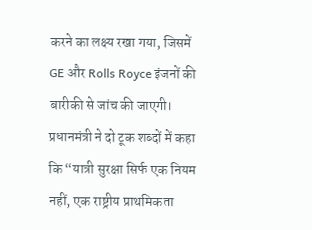करने का लक्ष्य रखा गया, जिसमें GE और Rolls Royce इंजनों की बारीकी से जांच की जाएगी।
प्रधानमंत्री ने दो टूक शब्दों में कहा कि “यात्री सुरक्षा सिर्फ एक नियम नहीं, एक राष्ट्रीय प्राथमिकता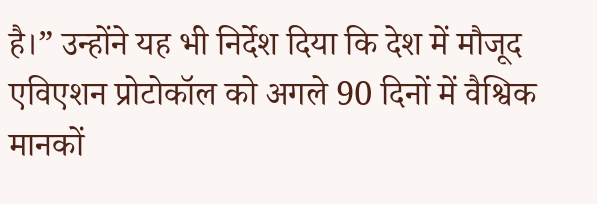है।” उन्होंने यह भी निर्देश दिया कि देश में मौजूद एविएशन प्रोटोकॉल को अगले 90 दिनों में वैश्विक मानकों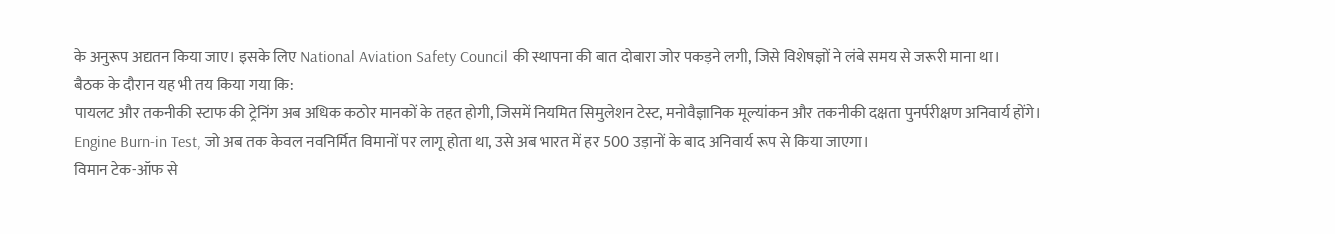के अनुरूप अद्यतन किया जाए। इसके लिए National Aviation Safety Council की स्थापना की बात दोबारा जोर पकड़ने लगी, जिसे विशेषज्ञों ने लंबे समय से जरूरी माना था।
बैठक के दौरान यह भी तय किया गया कि:
पायलट और तकनीकी स्टाफ की ट्रेनिंग अब अधिक कठोर मानकों के तहत होगी, जिसमें नियमित सिमुलेशन टेस्ट, मनोवैज्ञानिक मूल्यांकन और तकनीकी दक्षता पुनर्परीक्षण अनिवार्य होंगे।
Engine Burn-in Test, जो अब तक केवल नवनिर्मित विमानों पर लागू होता था, उसे अब भारत में हर 500 उड़ानों के बाद अनिवार्य रूप से किया जाएगा।
विमान टेक-ऑफ से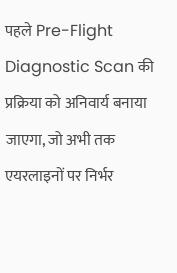पहले Pre-Flight Diagnostic Scan की प्रक्रिया को अनिवार्य बनाया जाएगा, जो अभी तक एयरलाइनों पर निर्भर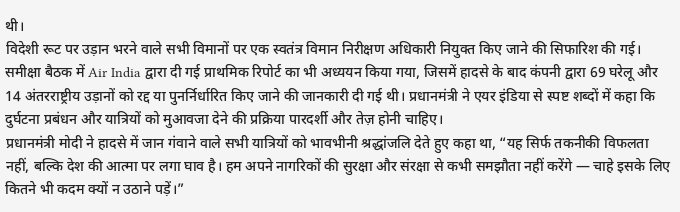थी।
विदेशी रूट पर उड़ान भरने वाले सभी विमानों पर एक स्वतंत्र विमान निरीक्षण अधिकारी नियुक्त किए जाने की सिफारिश की गई।
समीक्षा बैठक में Air India द्वारा दी गई प्राथमिक रिपोर्ट का भी अध्ययन किया गया, जिसमें हादसे के बाद कंपनी द्वारा 69 घरेलू और 14 अंतरराष्ट्रीय उड़ानों को रद्द या पुनर्निर्धारित किए जाने की जानकारी दी गई थी। प्रधानमंत्री ने एयर इंडिया से स्पष्ट शब्दों में कहा कि दुर्घटना प्रबंधन और यात्रियों को मुआवजा देने की प्रक्रिया पारदर्शी और तेज़ होनी चाहिए।
प्रधानमंत्री मोदी ने हादसे में जान गंवाने वाले सभी यात्रियों को भावभीनी श्रद्धांजलि देते हुए कहा था, “यह सिर्फ तकनीकी विफलता नहीं, बल्कि देश की आत्मा पर लगा घाव है। हम अपने नागरिकों की सुरक्षा और संरक्षा से कभी समझौता नहीं करेंगे — चाहे इसके लिए कितने भी कदम क्यों न उठाने पड़ें।”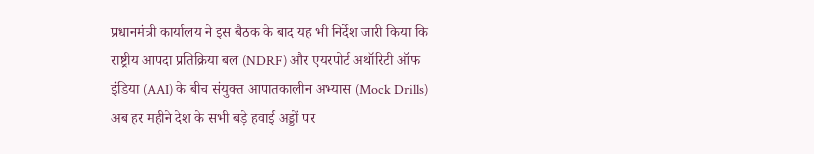प्रधानमंत्री कार्यालय ने इस बैठक के बाद यह भी निर्देश जारी किया कि राष्ट्रीय आपदा प्रतिक्रिया बल (NDRF) और एयरपोर्ट अथॉरिटी ऑफ इंडिया (AAI) के बीच संयुक्त आपातकालीन अभ्यास (Mock Drills) अब हर महीने देश के सभी बड़े हवाई अड्डों पर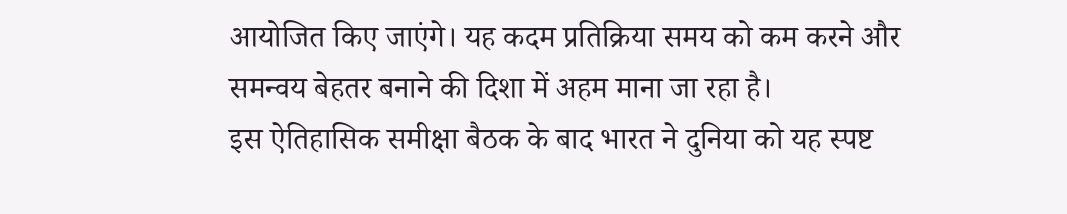आयोजित किए जाएंगे। यह कदम प्रतिक्रिया समय को कम करने और समन्वय बेहतर बनाने की दिशा में अहम माना जा रहा है।
इस ऐतिहासिक समीक्षा बैठक के बाद भारत ने दुनिया को यह स्पष्ट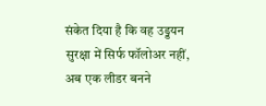संकेत दिया है कि वह उड्डयन सुरक्षा में सिर्फ फॉलोअर नहीं, अब एक लीडर बनने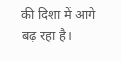की दिशा में आगे बढ़ रहा है।